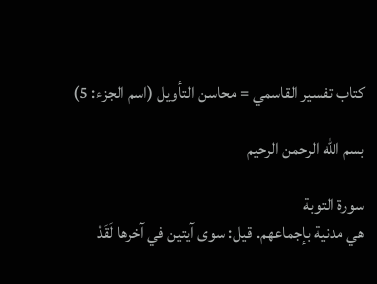كتاب تفسير القاسمي = محاسن التأويل (اسم الجزء: 5)

بسم الله الرحمن الرحيم

سورة التوبة
هي مدنية بإجماعهم. قيل: سوى آيتين في آخرها لَقَدْ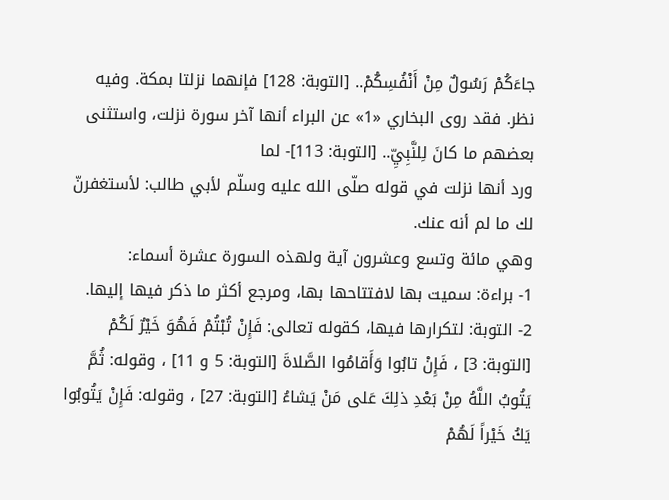جاءَكُمْ رَسُولٌ مِنْ أَنْفُسِكُمْ.. [التوبة: 128] فإنهما نزلتا بمكة. وفيه نظر. فقد روى البخاري «1» عن البراء أنها آخر سورة نزلت، واستثنى بعضهم ما كانَ لِلنَّبِيِّ.. [التوبة: 113]- لما
ورد أنها نزلت في قوله صلّى الله عليه وسلّم لأبي طالب: لأستغفرنّ لك ما لم أنه عنك.
وهي مائة وتسع وعشرون آية ولهذه السورة عشرة أسماء:
1- براءة: سميت بها لافتتاحها بها، ومرجع أكثر ما ذكر فيها إليها.
2- التوبة: لتكرارها فيها، كقوله تعالى: فَإِنْ تُبْتُمْ فَهُوَ خَيْرٌ لَكُمْ [التوبة: 3] ، فَإِنْ تابُوا وَأَقامُوا الصَّلاةَ [التوبة: 5 و 11] ، وقوله: ثُمَّ يَتُوبُ اللَّهُ مِنْ بَعْدِ ذلِكَ عَلى مَنْ يَشاءُ [التوبة: 27] ، وقوله: فَإِنْ يَتُوبُوا يَكُ خَيْراً لَهُمْ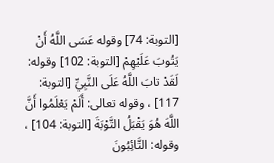[التوبة: 74] وقوله عَسَى اللَّهُ أَنْ يَتُوبَ عَلَيْهِمْ [التوبة: 102] وقوله: لَقَدْ تابَ اللَّهُ عَلَى النَّبِيِّ [التوبة: 117] ، وقوله تعالى: أَلَمْ يَعْلَمُوا أَنَّ اللَّهَ هُوَ يَقْبَلُ التَّوْبَةَ [التوبة: 104] ، وقوله: التَّائِبُونَ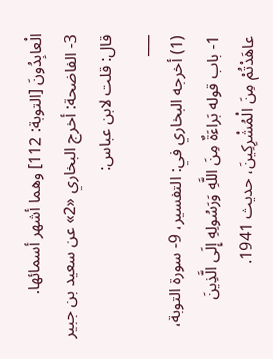الْعابِدُونَ [التوبة: 112] وهما أشهر أسمائها.
3- الفاضحة: أخرج البخاري «2» عن سعيد بن جبير قال: قلت لابن عباس:
___
(1) أخرجه البخاري في: التفسير، 9- سورة التوبة، 1- باب قوله بَراءَةٌ مِنَ اللَّهِ وَرَسُولِهِ إِلَى الَّذِينَ عاهَدْتُمْ مِنَ الْمُشْرِكِينَ، حديث 1941.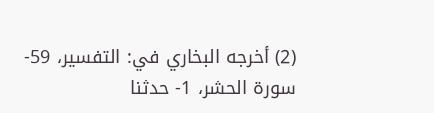(2) أخرجه البخاري في: التفسير، 59- سورة الحشر، 1- حدثنا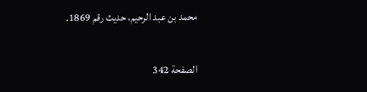محمد بن عبد الرحيم، حديث رقم 1869.

الصفحة 342